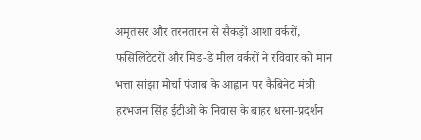अमृतसर और तरनतारन से सैकड़ों आशा वर्करों, फसिलिटेटरों और मिड-डे मील वर्करों ने रविवार को मान भत्ता सांझा मोर्चा पंजाब के आह्वान पर कैबिनेट मंत्री हरभजन सिंह ईटीओ के निवास के बाहर धरना-प्रदर्शन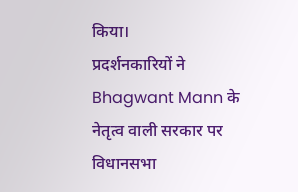किया।
प्रदर्शनकारियों ने Bhagwant Mann के नेतृत्व वाली सरकार पर विधानसभा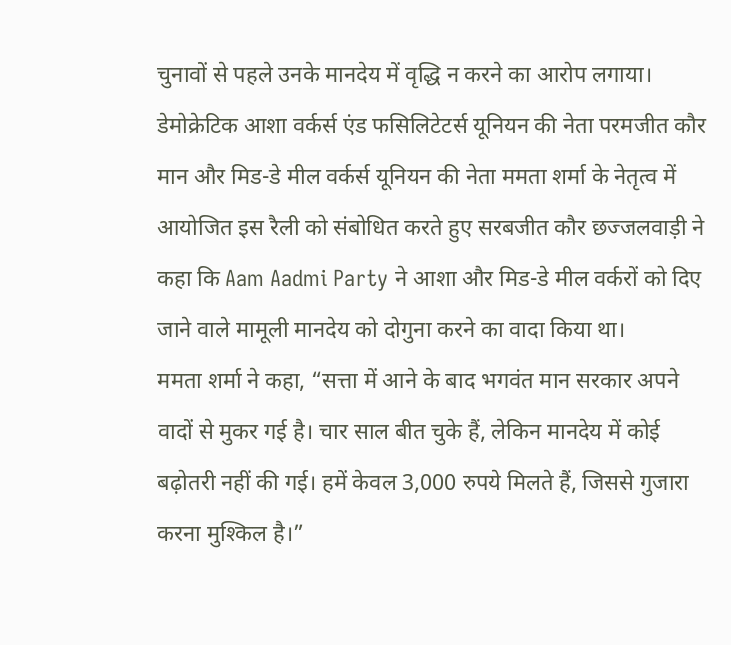चुनावों से पहले उनके मानदेय में वृद्धि न करने का आरोप लगाया।
डेमोक्रेटिक आशा वर्कर्स एंड फसिलिटेटर्स यूनियन की नेता परमजीत कौर मान और मिड-डे मील वर्कर्स यूनियन की नेता ममता शर्मा के नेतृत्व में आयोजित इस रैली को संबोधित करते हुए सरबजीत कौर छज्जलवाड़ी ने कहा कि Aam Aadmi Party ने आशा और मिड-डे मील वर्करों को दिए जाने वाले मामूली मानदेय को दोगुना करने का वादा किया था।
ममता शर्मा ने कहा, “सत्ता में आने के बाद भगवंत मान सरकार अपने वादों से मुकर गई है। चार साल बीत चुके हैं, लेकिन मानदेय में कोई बढ़ोतरी नहीं की गई। हमें केवल 3,000 रुपये मिलते हैं, जिससे गुजारा करना मुश्किल है।”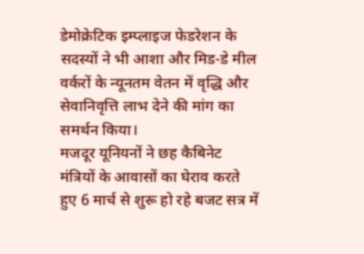डेमोक्रेटिक इम्प्लाइज फेडरेशन के सदस्यों ने भी आशा और मिड-डे मील वर्करों के न्यूनतम वेतन में वृद्धि और सेवानिवृत्ति लाभ देने की मांग का समर्थन किया।
मजदूर यूनियनों ने छह कैबिनेट मंत्रियों के आवासों का घेराव करते हुए 6 मार्च से शुरू हो रहे बजट सत्र में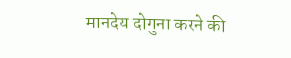मानदेय दोगुना करने की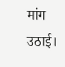मांग उठाई।